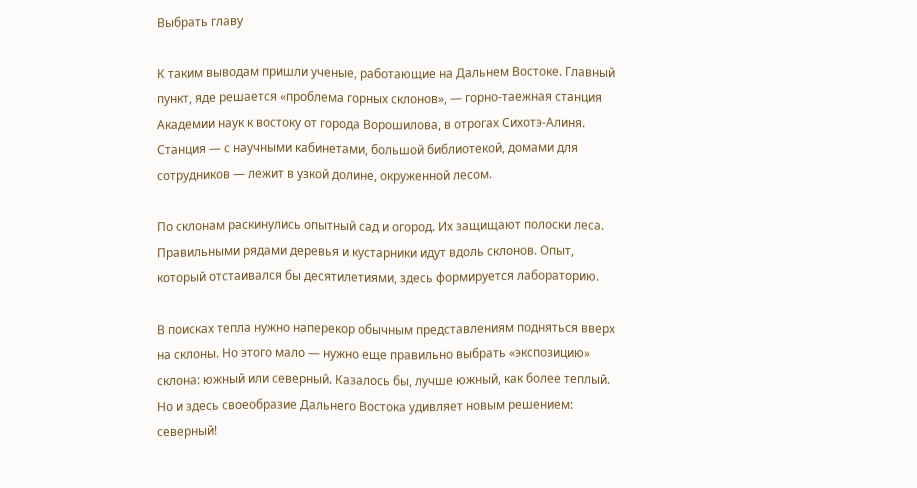Выбрать главу

К таким выводам пришли ученые, работающие на Дальнем Востоке. Главный пункт, яде решается «проблема горных склонов», — горно-таежная станция Академии наук к востоку от города Ворошилова, в отрогах Сихотэ-Алиня. Станция — с научными кабинетами, большой библиотекой, домами для сотрудников — лежит в узкой долине, окруженной лесом.

По склонам раскинулись опытный сад и огород. Их защищают полоски леса. Правильными рядами деревья и кустарники идут вдоль склонов. Опыт, который отстаивался бы десятилетиями, здесь формируется лабораторию.

В поисках тепла нужно наперекор обычным представлениям подняться вверх на склоны. Но этого мало — нужно еще правильно выбрать «экспозицию» склона: южный или северный. Казалось бы, лучше южный, как более теплый. Но и здесь своеобразие Дальнего Востока удивляет новым решением: северный!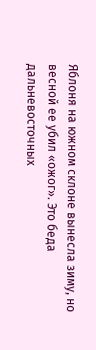Яблоня на южном склоне вынесла зиму, но весной ее убил «ожог». Это беда дальневосточных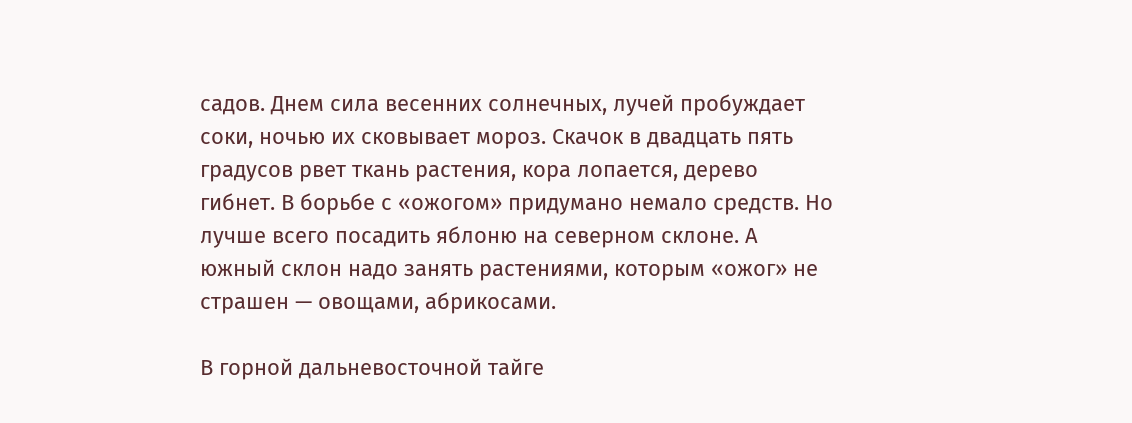садов. Днем сила весенних солнечных, лучей пробуждает соки, ночью их сковывает мороз. Скачок в двадцать пять градусов рвет ткань растения, кора лопается, дерево гибнет. В борьбе с «ожогом» придумано немало средств. Но лучше всего посадить яблоню на северном склоне. А южный склон надо занять растениями, которым «ожог» не страшен — овощами, абрикосами.

В горной дальневосточной тайге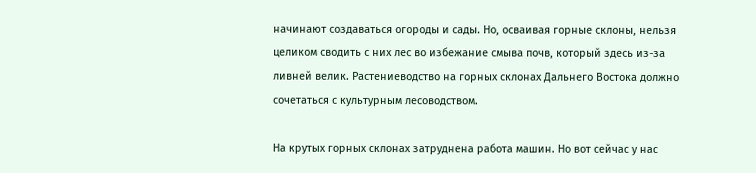начинают создаваться огороды и сады. Но, осваивая горные склоны, нельзя целиком сводить с них лес во избежание смыва почв, который здесь из-за ливней велик. Растениеводство на горных склонах Дальнего Востока должно сочетаться с культурным лесоводством.

На крутых горных склонах затруднена работа машин. Но вот сейчас у нас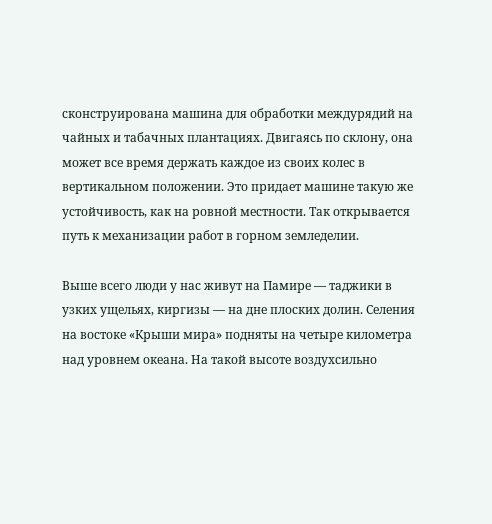сконструирована машина для обработки междурядий на чайных и табачных плантациях. Двигаясь по склону, она может все время держать каждое из своих колес в вертикальном положении. Это придает машине такую же устойчивость, как на ровной местности. Так открывается путь к механизации работ в горном земледелии.

Выше всего люди у нас живут на Памире — таджики в узких ущельях, киргизы — на дне плоских долин. Селения на востоке «Крыши мира» подняты на четыре километра над уровнем океана. На такой высоте воздухсильно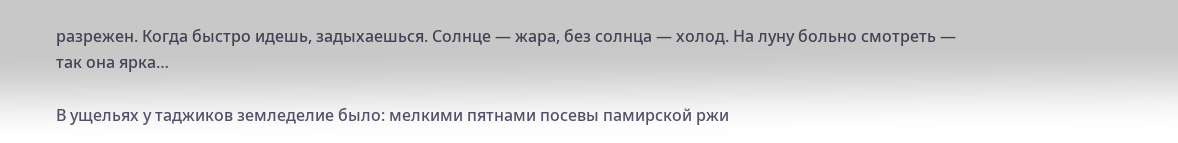разрежен. Когда быстро идешь, задыхаешься. Солнце — жара, без солнца — холод. На луну больно смотреть — так она ярка…

В ущельях у таджиков земледелие было: мелкими пятнами посевы памирской ржи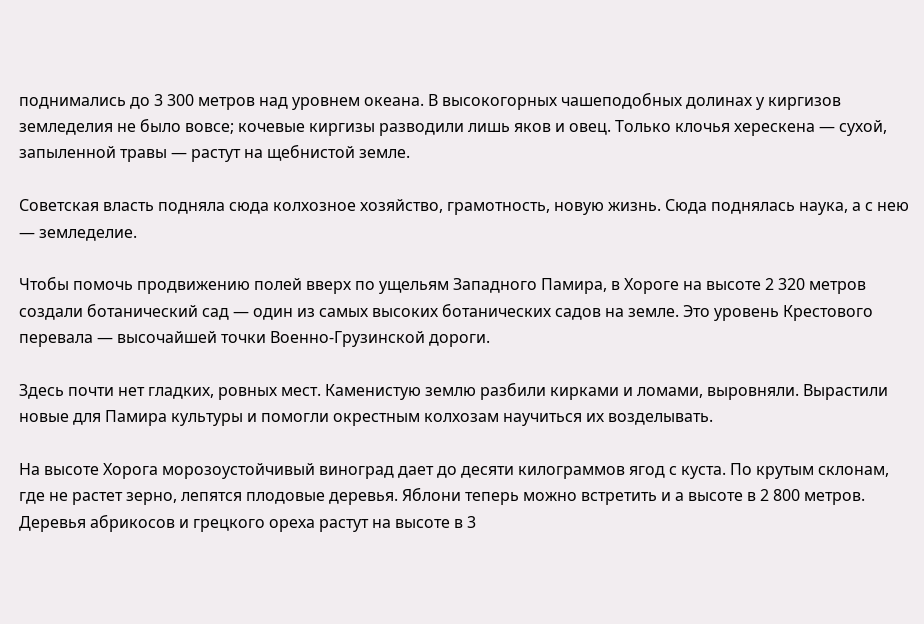поднимались до 3 300 метров над уровнем океана. В высокогорных чашеподобных долинах у киргизов земледелия не было вовсе; кочевые киргизы разводили лишь яков и овец. Только клочья херескена — сухой, запыленной травы — растут на щебнистой земле.

Советская власть подняла сюда колхозное хозяйство, грамотность, новую жизнь. Сюда поднялась наука, а с нею — земледелие.

Чтобы помочь продвижению полей вверх по ущельям Западного Памира, в Хороге на высоте 2 320 метров создали ботанический сад — один из самых высоких ботанических садов на земле. Это уровень Крестового перевала — высочайшей точки Военно-Грузинской дороги.

Здесь почти нет гладких, ровных мест. Каменистую землю разбили кирками и ломами, выровняли. Вырастили новые для Памира культуры и помогли окрестным колхозам научиться их возделывать.

На высоте Хорога морозоустойчивый виноград дает до десяти килограммов ягод с куста. По крутым склонам, где не растет зерно, лепятся плодовые деревья. Яблони теперь можно встретить и а высоте в 2 800 метров. Деревья абрикосов и грецкого ореха растут на высоте в 3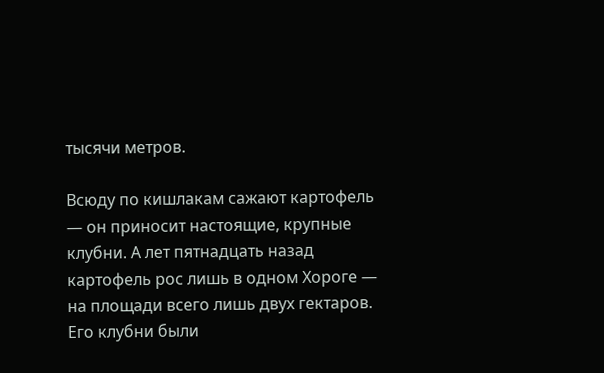тысячи метров.

Всюду по кишлакам сажают картофель — он приносит настоящие, крупные клубни. А лет пятнадцать назад картофель рос лишь в одном Хороге — на площади всего лишь двух гектаров. Его клубни были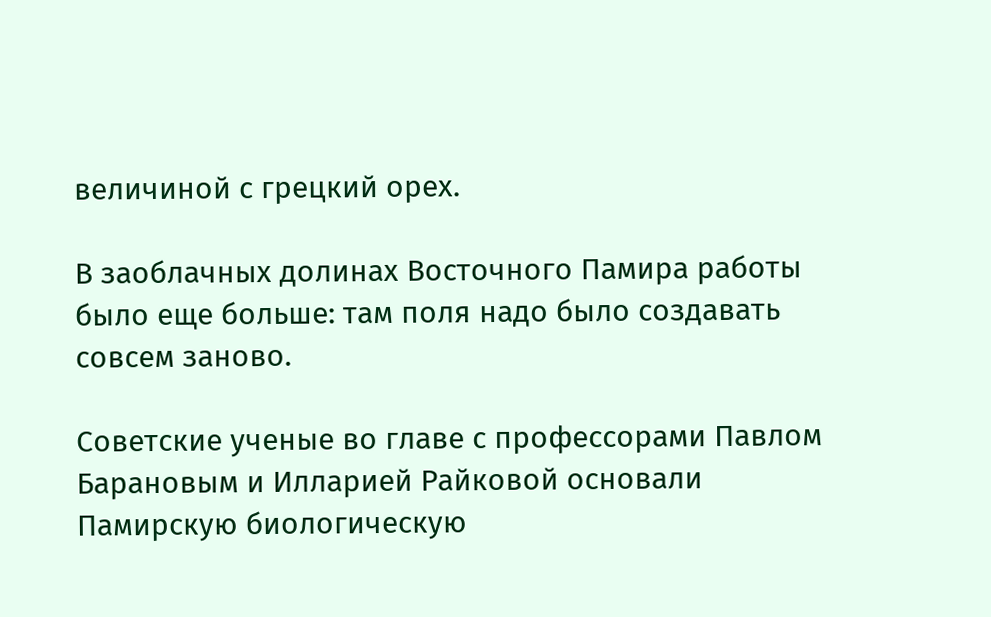величиной с грецкий орех.

В заоблачных долинах Восточного Памира работы было еще больше: там поля надо было создавать совсем заново.

Советские ученые во главе с профессорами Павлом Барановым и Илларией Райковой основали Памирскую биологическую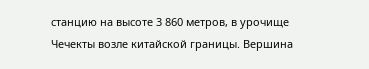станцию на высоте 3 860 метров, в урочище Чечекты возле китайской границы. Вершина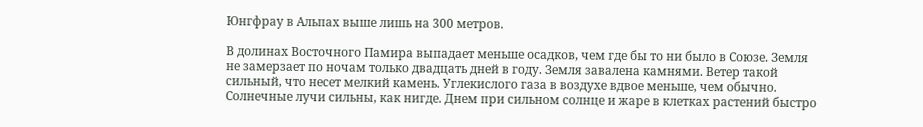Юнгфрау в Альпах выше лишь на 300 метров.

В долинах Восточного Памира выпадает меньше осадков, чем где бы то ни было в Союзе. Земля не замерзает по ночам только двадцать дней в году. Земля завалена камнями. Ветер такой сильный, что несет мелкий камень. Углекислого газа в воздухе вдвое меньше, чем обычно. Солнечные лучи сильны, как нигде. Днем при сильном солнце и жаре в клетках растений быстро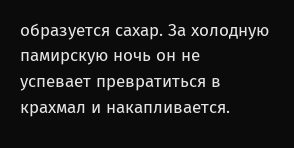образуется сахар. За холодную памирскую ночь он не успевает превратиться в крахмал и накапливается.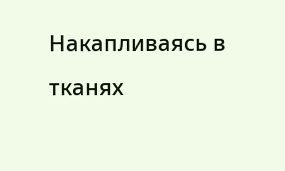Накапливаясь в тканях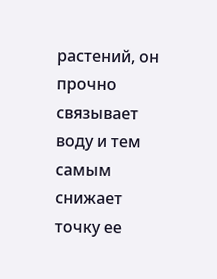растений, он прочно связывает воду и тем самым снижает точку ее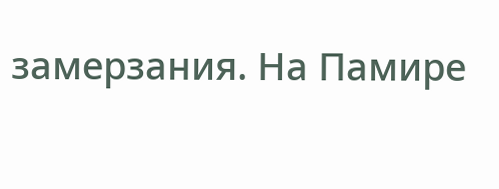замерзания. На Памире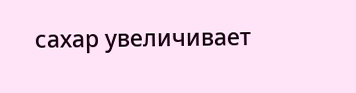сахар увеличивает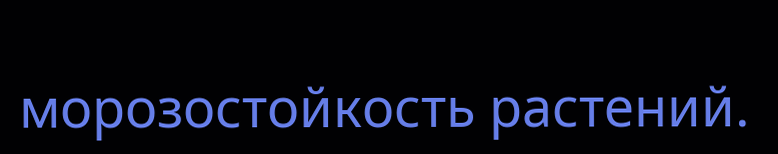морозостойкость растений.